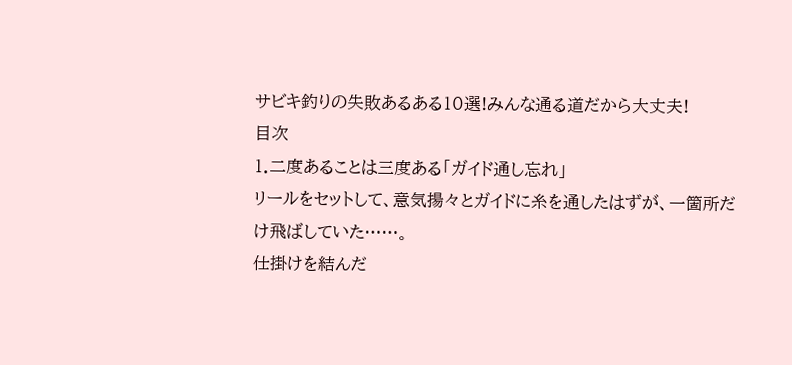サビキ釣りの失敗あるある10選!みんな通る道だから大丈夫!
目次
1.二度あることは三度ある「ガイド通し忘れ」
リールをセットして、意気揚々とガイドに糸を通したはずが、一箇所だけ飛ばしていた……。
仕掛けを結んだ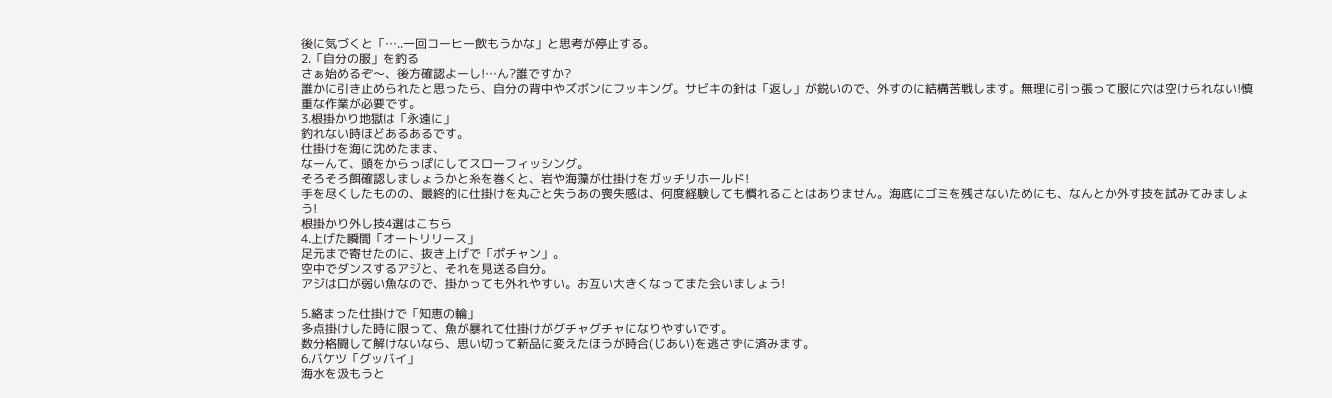後に気づくと「…..一回コーヒー飲もうかな」と思考が停止する。
2.「自分の服」を釣る
さぁ始めるぞ〜、後方確認よーし!…ん?誰ですか?
誰かに引き止められたと思ったら、自分の背中やズボンにフッキング。サビキの針は「返し」が鋭いので、外すのに結構苦戦します。無理に引っ張って服に穴は空けられない!慎重な作業が必要です。
3.根掛かり地獄は「永遠に」
釣れない時ほどあるあるです。
仕掛けを海に沈めたまま、
なーんて、頭をからっぽにしてスローフィッシング。
そろそろ餌確認しましょうかと糸を巻くと、岩や海藻が仕掛けをガッチリホールド!
手を尽くしたものの、最終的に仕掛けを丸ごと失うあの喪失感は、何度経験しても慣れることはありません。海底にゴミを残さないためにも、なんとか外す技を試みてみましょう!
根掛かり外し技4選はこちら
4.上げた瞬間「オートリリース」
足元まで寄せたのに、抜き上げで「ポチャン」。
空中でダンスするアジと、それを見送る自分。
アジは口が弱い魚なので、掛かっても外れやすい。お互い大きくなってまた会いましょう!

5.絡まった仕掛けで「知恵の輪」
多点掛けした時に限って、魚が暴れて仕掛けがグチャグチャになりやすいです。
数分格闘して解けないなら、思い切って新品に変えたほうが時合(じあい)を逃さずに済みます。
6.バケツ「グッバイ」
海水を汲もうと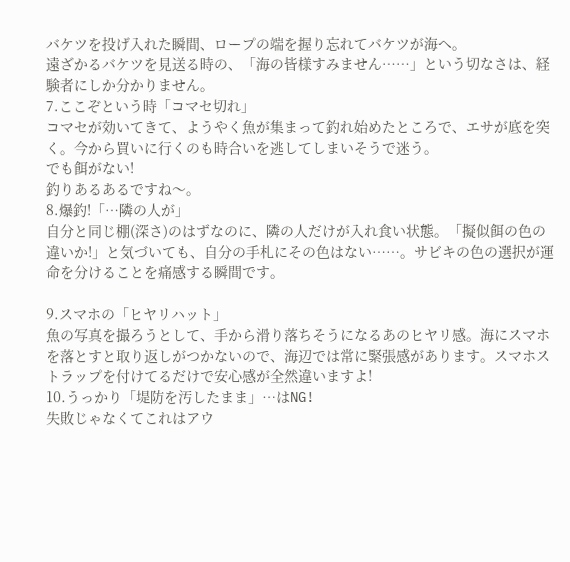バケツを投げ入れた瞬間、ロープの端を握り忘れてバケツが海へ。
遠ざかるバケツを見送る時の、「海の皆様すみません……」という切なさは、経験者にしか分かりません。
7.ここぞという時「コマセ切れ」
コマセが効いてきて、ようやく魚が集まって釣れ始めたところで、エサが底を突く。今から買いに行くのも時合いを逃してしまいそうで迷う。
でも餌がない!
釣りあるあるですね〜。
8.爆釣!「…隣の人が」
自分と同じ棚(深さ)のはずなのに、隣の人だけが入れ食い状態。「擬似餌の色の違いか!」と気づいても、自分の手札にその色はない……。サビキの色の選択が運命を分けることを痛感する瞬間です。

9.スマホの「ヒヤリハット」
魚の写真を撮ろうとして、手から滑り落ちそうになるあのヒヤリ感。海にスマホを落とすと取り返しがつかないので、海辺では常に緊張感があります。スマホストラップを付けてるだけで安心感が全然違いますよ!
10.うっかり「堤防を汚したまま」…はNG!
失敗じゃなくてこれはアウ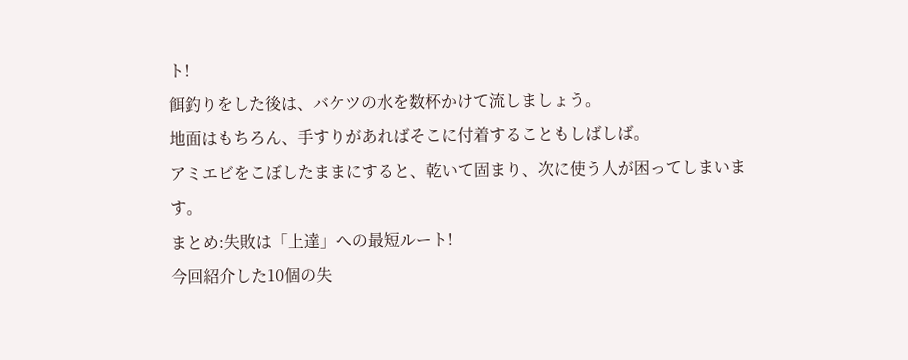ト!
餌釣りをした後は、バケツの水を数杯かけて流しましょう。
地面はもちろん、手すりがあればそこに付着することもしばしば。
アミエビをこぼしたままにすると、乾いて固まり、次に使う人が困ってしまいます。
まとめ:失敗は「上達」への最短ルート!
今回紹介した10個の失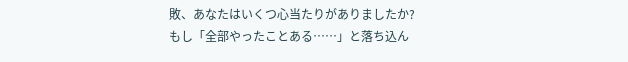敗、あなたはいくつ心当たりがありましたか?
もし「全部やったことある……」と落ち込ん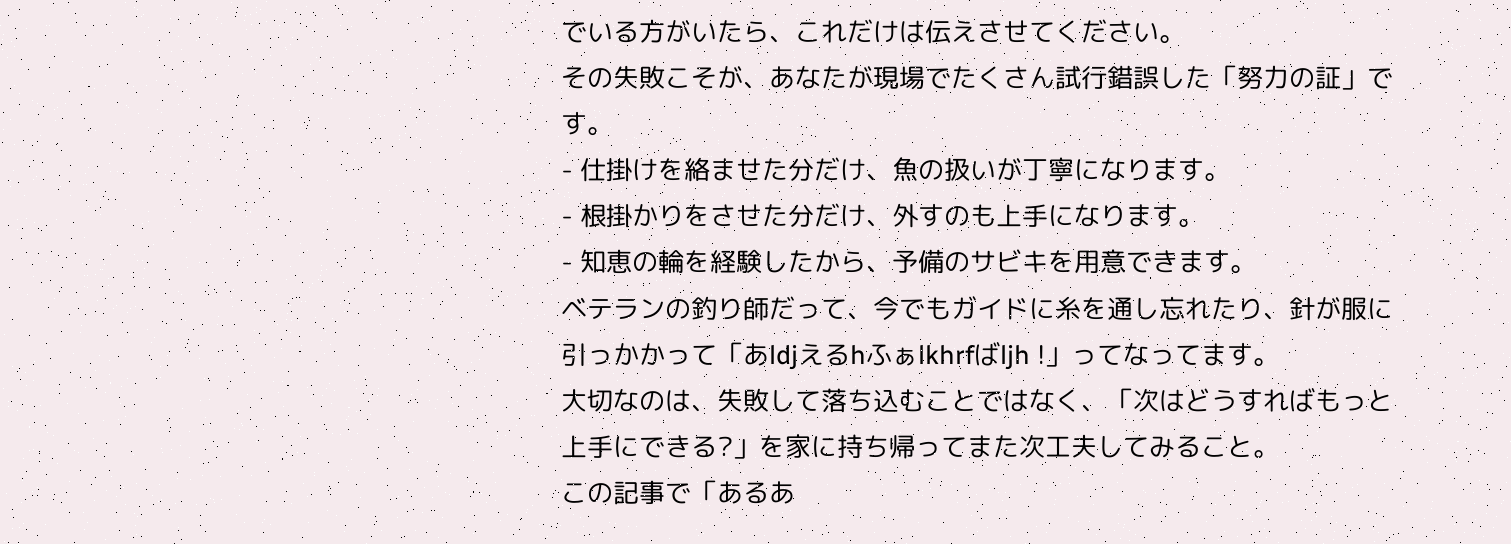でいる方がいたら、これだけは伝えさせてください。
その失敗こそが、あなたが現場でたくさん試行錯誤した「努力の証」です。
- 仕掛けを絡ませた分だけ、魚の扱いが丁寧になります。
- 根掛かりをさせた分だけ、外すのも上手になります。
- 知恵の輪を経験したから、予備のサビキを用意できます。
ベテランの釣り師だって、今でもガイドに糸を通し忘れたり、針が服に引っかかって「あldjえるhふぁlkhrfばljh !」ってなってます。
大切なのは、失敗して落ち込むことではなく、「次はどうすればもっと上手にできる?」を家に持ち帰ってまた次工夫してみること。
この記事で「あるあ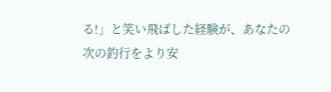る!」と笑い飛ばした経験が、あなたの次の釣行をより安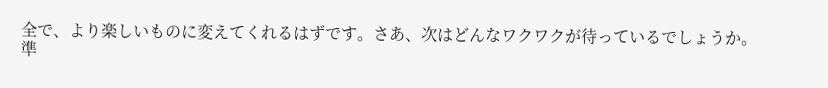全で、より楽しいものに変えてくれるはずです。さあ、次はどんなワクワクが待っているでしょうか。
準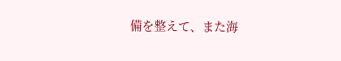備を整えて、また海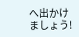へ出かけましょう!